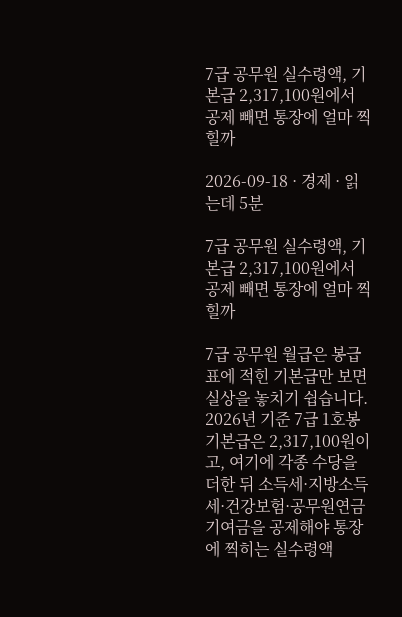7급 공무원 실수령액, 기본급 2,317,100원에서 공제 빼면 통장에 얼마 찍힐까

2026-09-18 · 경제 · 읽는데 5분

7급 공무원 실수령액, 기본급 2,317,100원에서 공제 빼면 통장에 얼마 찍힐까

7급 공무원 월급은 봉급표에 적힌 기본급만 보면 실상을 놓치기 쉽습니다. 2026년 기준 7급 1호봉 기본급은 2,317,100원이고, 여기에 각종 수당을 더한 뒤 소득세·지방소득세·건강보험·공무원연금 기여금을 공제해야 통장에 찍히는 실수령액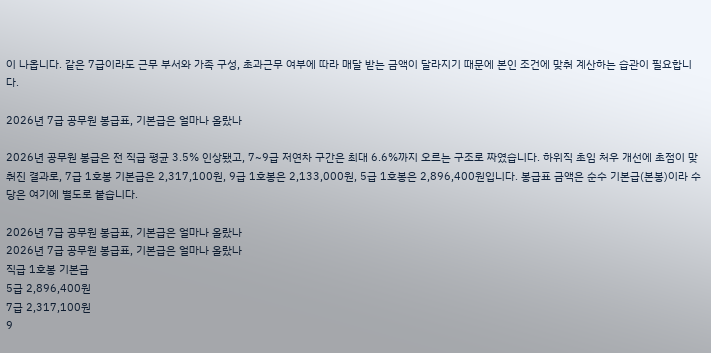이 나옵니다. 같은 7급이라도 근무 부서와 가족 구성, 초과근무 여부에 따라 매달 받는 금액이 달라지기 때문에 본인 조건에 맞춰 계산하는 습관이 필요합니다.

2026년 7급 공무원 봉급표, 기본급은 얼마나 올랐나

2026년 공무원 봉급은 전 직급 평균 3.5% 인상됐고, 7~9급 저연차 구간은 최대 6.6%까지 오르는 구조로 짜였습니다. 하위직 초임 처우 개선에 초점이 맞춰진 결과로, 7급 1호봉 기본급은 2,317,100원, 9급 1호봉은 2,133,000원, 5급 1호봉은 2,896,400원입니다. 봉급표 금액은 순수 기본급(본봉)이라 수당은 여기에 별도로 붙습니다.

2026년 7급 공무원 봉급표, 기본급은 얼마나 올랐나
2026년 7급 공무원 봉급표, 기본급은 얼마나 올랐나
직급 1호봉 기본급
5급 2,896,400원
7급 2,317,100원
9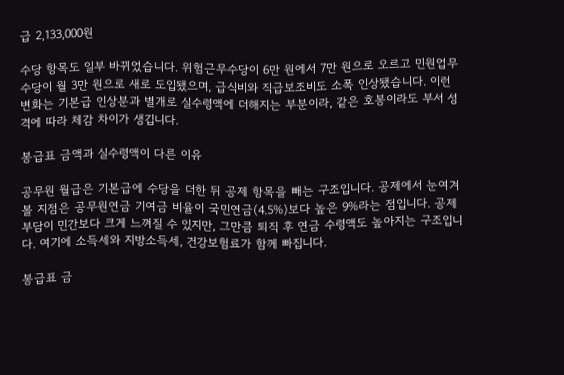급 2,133,000원

수당 항목도 일부 바뀌었습니다. 위험근무수당이 6만 원에서 7만 원으로 오르고 민원업무수당이 월 3만 원으로 새로 도입됐으며, 급식비와 직급보조비도 소폭 인상됐습니다. 이런 변화는 기본급 인상분과 별개로 실수령액에 더해지는 부분이라, 같은 호봉이라도 부서 성격에 따라 체감 차이가 생깁니다.

봉급표 금액과 실수령액이 다른 이유

공무원 월급은 기본급에 수당을 더한 뒤 공제 항목을 빼는 구조입니다. 공제에서 눈여겨볼 지점은 공무원연금 기여금 비율이 국민연금(4.5%)보다 높은 9%라는 점입니다. 공제 부담이 민간보다 크게 느껴질 수 있지만, 그만큼 퇴직 후 연금 수령액도 높아지는 구조입니다. 여기에 소득세와 지방소득세, 건강보험료가 함께 빠집니다.

봉급표 금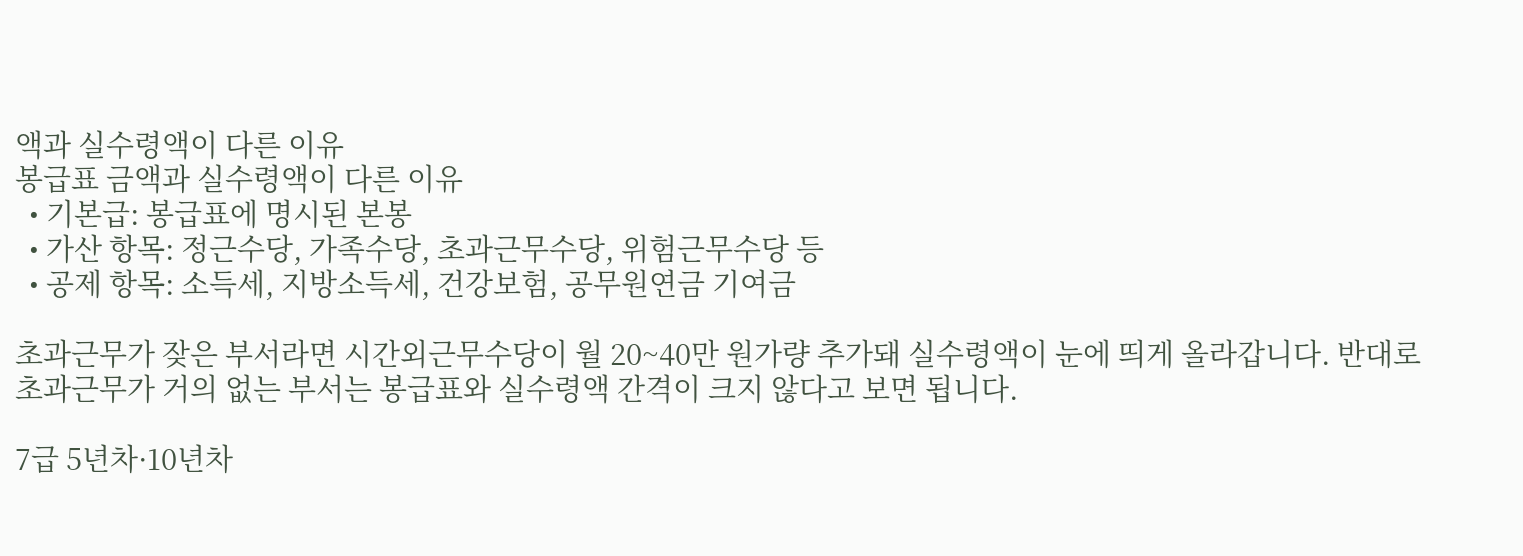액과 실수령액이 다른 이유
봉급표 금액과 실수령액이 다른 이유
  • 기본급: 봉급표에 명시된 본봉
  • 가산 항목: 정근수당, 가족수당, 초과근무수당, 위험근무수당 등
  • 공제 항목: 소득세, 지방소득세, 건강보험, 공무원연금 기여금

초과근무가 잦은 부서라면 시간외근무수당이 월 20~40만 원가량 추가돼 실수령액이 눈에 띄게 올라갑니다. 반대로 초과근무가 거의 없는 부서는 봉급표와 실수령액 간격이 크지 않다고 보면 됩니다.

7급 5년차·10년차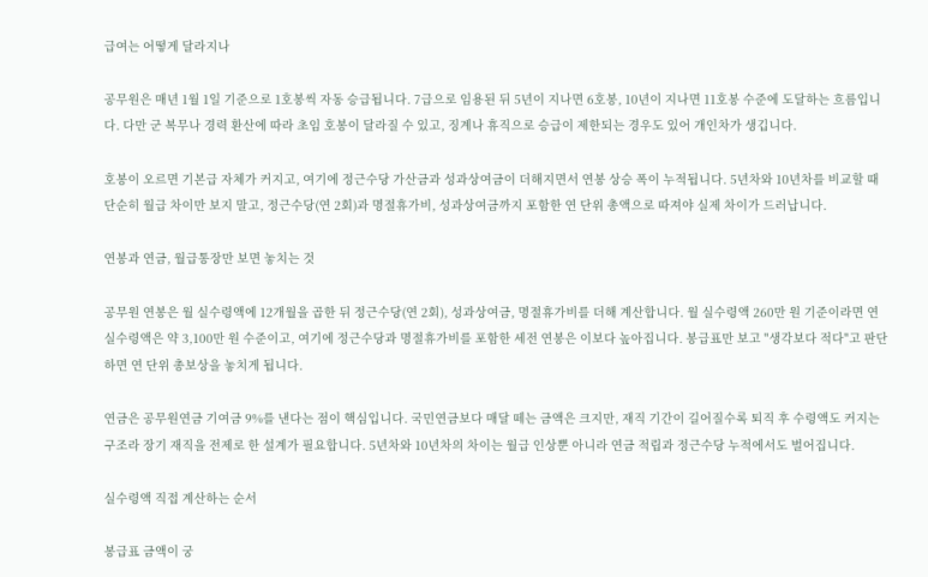급여는 어떻게 달라지나

공무원은 매년 1월 1일 기준으로 1호봉씩 자동 승급됩니다. 7급으로 임용된 뒤 5년이 지나면 6호봉, 10년이 지나면 11호봉 수준에 도달하는 흐름입니다. 다만 군 복무나 경력 환산에 따라 초임 호봉이 달라질 수 있고, 징계나 휴직으로 승급이 제한되는 경우도 있어 개인차가 생깁니다.

호봉이 오르면 기본급 자체가 커지고, 여기에 정근수당 가산금과 성과상여금이 더해지면서 연봉 상승 폭이 누적됩니다. 5년차와 10년차를 비교할 때 단순히 월급 차이만 보지 말고, 정근수당(연 2회)과 명절휴가비, 성과상여금까지 포함한 연 단위 총액으로 따져야 실제 차이가 드러납니다.

연봉과 연금, 월급통장만 보면 놓치는 것

공무원 연봉은 월 실수령액에 12개월을 곱한 뒤 정근수당(연 2회), 성과상여금, 명절휴가비를 더해 계산합니다. 월 실수령액 260만 원 기준이라면 연 실수령액은 약 3,100만 원 수준이고, 여기에 정근수당과 명절휴가비를 포함한 세전 연봉은 이보다 높아집니다. 봉급표만 보고 "생각보다 적다"고 판단하면 연 단위 총보상을 놓치게 됩니다.

연금은 공무원연금 기여금 9%를 낸다는 점이 핵심입니다. 국민연금보다 매달 떼는 금액은 크지만, 재직 기간이 길어질수록 퇴직 후 수령액도 커지는 구조라 장기 재직을 전제로 한 설계가 필요합니다. 5년차와 10년차의 차이는 월급 인상뿐 아니라 연금 적립과 정근수당 누적에서도 벌어집니다.

실수령액 직접 계산하는 순서

봉급표 금액이 궁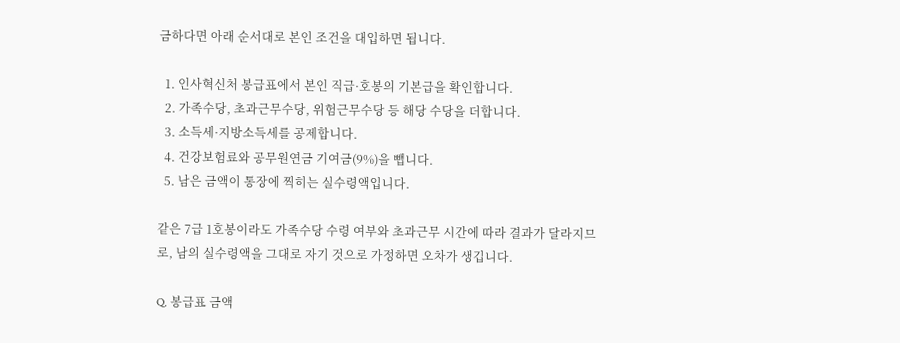금하다면 아래 순서대로 본인 조건을 대입하면 됩니다.

  1. 인사혁신처 봉급표에서 본인 직급·호봉의 기본급을 확인합니다.
  2. 가족수당, 초과근무수당, 위험근무수당 등 해당 수당을 더합니다.
  3. 소득세·지방소득세를 공제합니다.
  4. 건강보험료와 공무원연금 기여금(9%)을 뺍니다.
  5. 남은 금액이 통장에 찍히는 실수령액입니다.

같은 7급 1호봉이라도 가족수당 수령 여부와 초과근무 시간에 따라 결과가 달라지므로, 남의 실수령액을 그대로 자기 것으로 가정하면 오차가 생깁니다.

Q. 봉급표 금액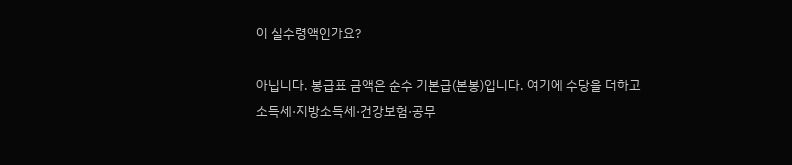이 실수령액인가요?

아닙니다. 봉급표 금액은 순수 기본급(본봉)입니다. 여기에 수당을 더하고 소득세·지방소득세·건강보험·공무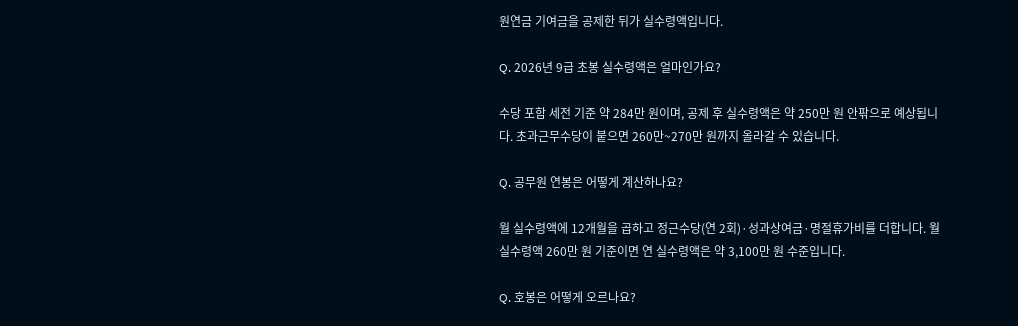원연금 기여금을 공제한 뒤가 실수령액입니다.

Q. 2026년 9급 초봉 실수령액은 얼마인가요?

수당 포함 세전 기준 약 284만 원이며, 공제 후 실수령액은 약 250만 원 안팎으로 예상됩니다. 초과근무수당이 붙으면 260만~270만 원까지 올라갈 수 있습니다.

Q. 공무원 연봉은 어떻게 계산하나요?

월 실수령액에 12개월을 곱하고 정근수당(연 2회)·성과상여금·명절휴가비를 더합니다. 월 실수령액 260만 원 기준이면 연 실수령액은 약 3,100만 원 수준입니다.

Q. 호봉은 어떻게 오르나요?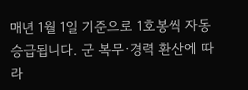매년 1월 1일 기준으로 1호봉씩 자동 승급됩니다. 군 복무·경력 환산에 따라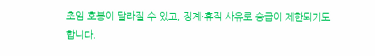초임 호봉이 달라질 수 있고, 징계·휴직 사유로 승급이 제한되기도 합니다.